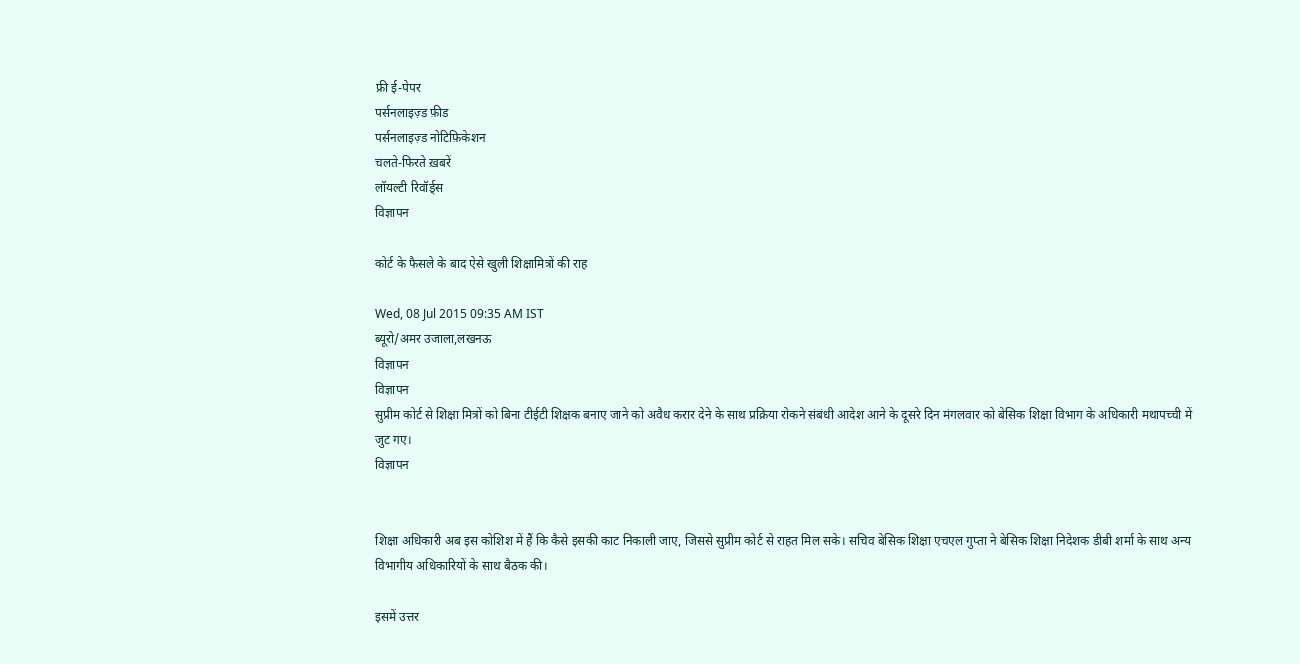फ्री ई-पेपर
पर्सनलाइज़्ड फ़ीड
पर्सनलाइज़्ड नोटिफ़िकेशन
चलते-फिरते ख़बरें
लॉयल्टी रिवॉर्ड्स
विज्ञापन

कोर्ट के फैसले के बाद ऐसे खुली शिक्षामित्रों की राह

Wed, 08 Jul 2015 09:35 AM IST
ब्यूरो/अमर उजाला,लखनऊ
विज्ञापन
विज्ञापन
सुप्रीम कोर्ट से शिक्षा मित्रों को बिना टीईटी शिक्षक बनाए जाने को अवैध करार देने के साथ प्रक्रिया रोकने संबंधी आदेश आने के दूसरे दिन मंगलवार को बेसिक शिक्षा विभाग के अधिकारी मथापच्ची में जुट गए।
विज्ञापन


शिक्षा अधिकारी अब इस कोशिश में हैं कि कैसे इसकी काट निकाली जाए, जिससे सुप्रीम कोर्ट से राहत मिल सके। सचिव बेसिक शिक्षा एचएल गुप्ता ने बेसिक शिक्षा निदेशक डीबी शर्मा के साथ अन्य विभागीय अधिकारियों के साथ बैठक की।

इसमें उत्तर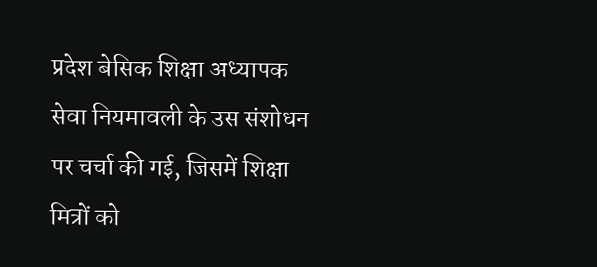प्रदेश बेसिक शिक्षा अध्यापक सेवा नियमावली के उस संशोधन पर चर्चा की गई, जिसमें शिक्षा मित्रों को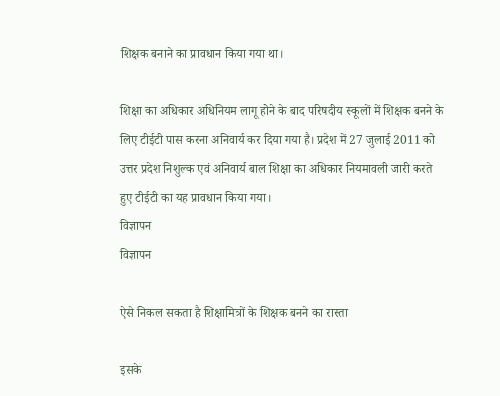शिक्षक बनाने का प्रावधान किया गया था।

शिक्षा का अधिकार अधिनियम लागू होने के बाद परिषदीय स्कूलों में शिक्षक बनने के लिए टीईटी पास करना अनिवार्य कर दिया गया है। प्रदेश में 27 जुलाई 2011 को उत्तर प्रदेश निशुल्क एवं अनिवार्य बाल शिक्षा का अधिकार नियमावली जारी करते हुए टीईटी का यह प्रावधान किया गया।
विज्ञापन
विज्ञापन

ऐसे निकल सकता है शिक्षामित्रों के शिक्षक बनने का रास्ता

इसके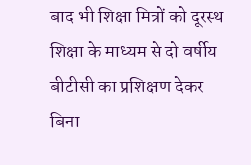बाद भी शिक्षा मित्रों को दूरस्थ शिक्षा के माध्यम से दो वर्षीय बीटीसी का प्रशिक्षण देकर बिना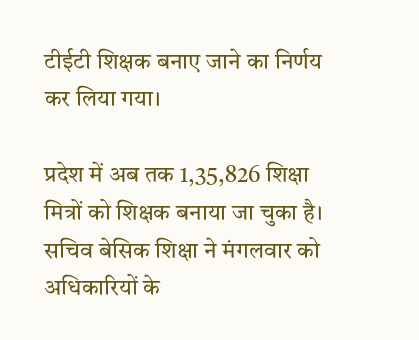टीईटी शिक्षक बनाए जाने का निर्णय कर लिया गया।

प्रदेश में अब तक 1,35,826 शिक्षा मित्रों को शिक्षक बनाया जा चुका है। सचिव बेसिक शिक्षा ने मंगलवार को अधिकारियों के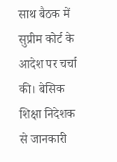साथ बैठक में सुप्रीम कोर्ट के आदेश पर चर्चा की। बेसिक शिक्षा निदेशक से जानकारी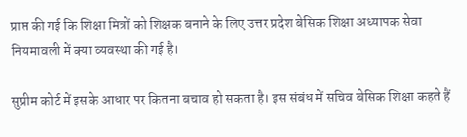प्राप्त की गई कि शिक्षा मित्रों को शिक्षक बनाने के लिए उत्तर प्रदेश बेसिक शिक्षा अध्यापक सेवा नियमावली में क्या व्यवस्था की गई है।

सुप्रीम कोर्ट में इसके आधार पर कितना बचाव हो सकता है। इस संबंध में सचिव बेसिक शिक्षा कहते हैं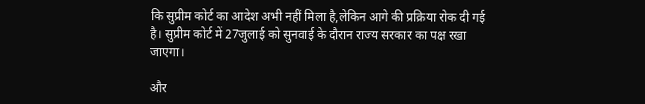कि सुप्रीम कोर्ट का आदेश अभी नहीं मिला है,लेकिन आगे की प्रक्रिया रोक दी गई है। सुप्रीम कोर्ट में 27जुलाई को सुनवाई के दौरान राज्य सरकार का पक्ष रखा जाएगा।

और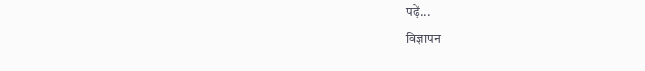पढ़ें...
विज्ञापन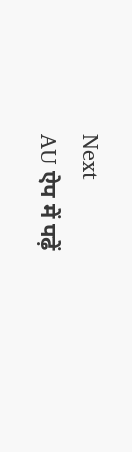Next
AU ऐप में पढ़ें